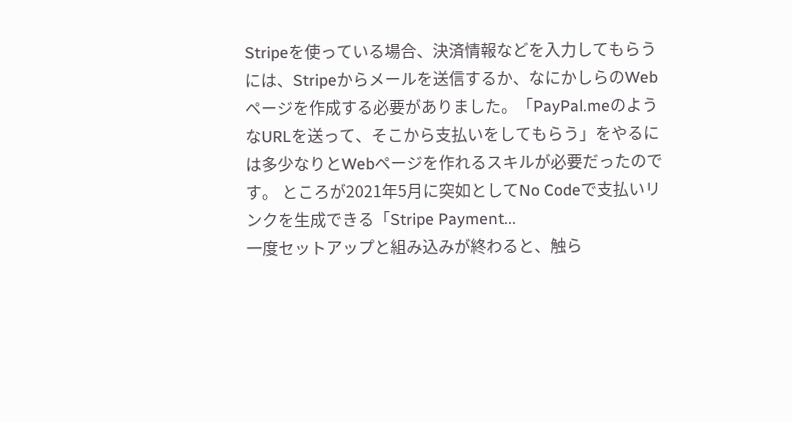Stripeを使っている場合、決済情報などを入力してもらうには、Stripeからメールを送信するか、なにかしらのWebページを作成する必要がありました。「PayPal.meのようなURLを送って、そこから支払いをしてもらう」をやるには多少なりとWebページを作れるスキルが必要だったのです。 ところが2021年5月に突如としてNo Codeで支払いリンクを生成できる「Stripe Payment...
一度セットアップと組み込みが終わると、触ら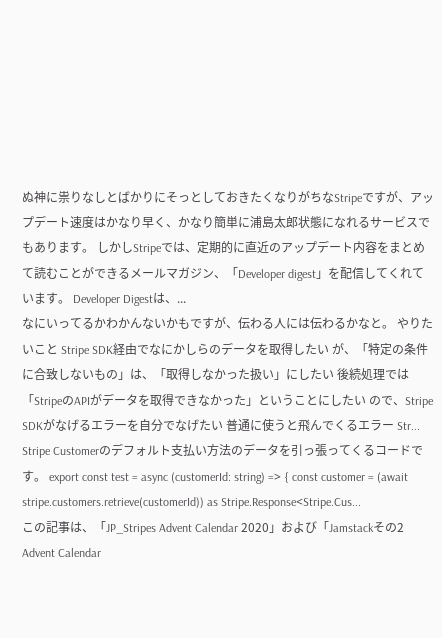ぬ神に祟りなしとばかりにそっとしておきたくなりがちなStripeですが、アップデート速度はかなり早く、かなり簡単に浦島太郎状態になれるサービスでもあります。 しかしStripeでは、定期的に直近のアップデート内容をまとめて読むことができるメールマガジン、「Developer digest」を配信してくれています。 Developer Digestは、...
なにいってるかわかんないかもですが、伝わる人には伝わるかなと。 やりたいこと Stripe SDK経由でなにかしらのデータを取得したい が、「特定の条件に合致しないもの」は、「取得しなかった扱い」にしたい 後続処理では「StripeのAPIがデータを取得できなかった」ということにしたい ので、Stripe SDKがなげるエラーを自分でなげたい 普通に使うと飛んでくるエラー Str...
Stripe Customerのデフォルト支払い方法のデータを引っ張ってくるコードです。 export const test = async (customerId: string) => { const customer = (await stripe.customers.retrieve(customerId)) as Stripe.Response<Stripe.Cus...
この記事は、「JP_Stripes Advent Calendar 2020」および「Jamstackその2 Advent Calendar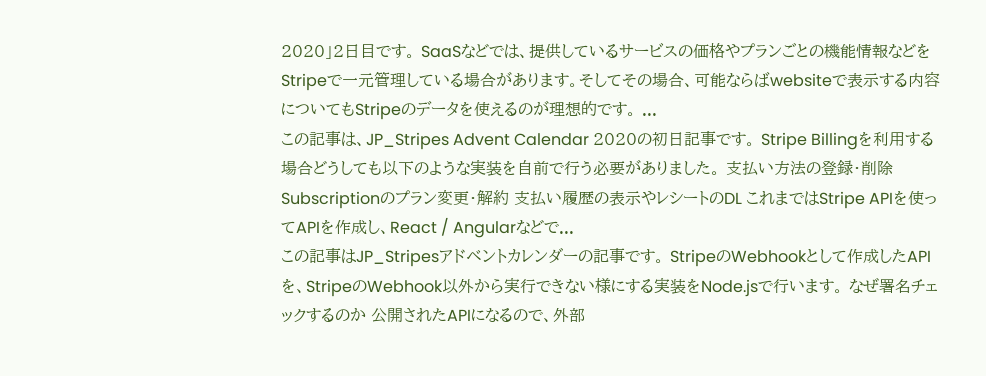2020」2日目です。 SaaSなどでは、提供しているサービスの価格やプランごとの機能情報などをStripeで一元管理している場合があります。そしてその場合、可能ならばwebsiteで表示する内容についてもStripeのデータを使えるのが理想的です。 ...
この記事は、JP_Stripes Advent Calendar 2020の初日記事です。 Stripe Billingを利用する場合どうしても以下のような実装を自前で行う必要がありました。 支払い方法の登録・削除 Subscriptionのプラン変更・解約 支払い履歴の表示やレシートのDL これまではStripe APIを使ってAPIを作成し、React / Angularなどで...
この記事はJP_Stripesアドベントカレンダーの記事です。 StripeのWebhookとして作成したAPIを、StripeのWebhook以外から実行できない様にする実装をNode.jsで行います。 なぜ署名チェックするのか 公開されたAPIになるので、外部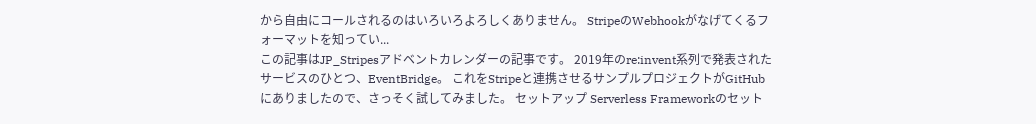から自由にコールされるのはいろいろよろしくありません。 StripeのWebhookがなげてくるフォーマットを知ってい...
この記事はJP_Stripesアドベントカレンダーの記事です。 2019年のre:invent系列で発表されたサービスのひとつ、EventBridge。 これをStripeと連携させるサンプルプロジェクトがGitHubにありましたので、さっそく試してみました。 セットアップ Serverless Frameworkのセット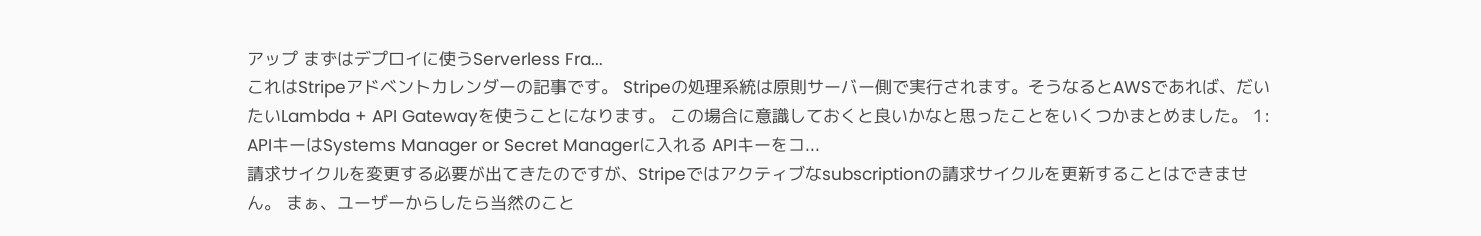アップ まずはデプロイに使うServerless Fra...
これはStripeアドベントカレンダーの記事です。 Stripeの処理系統は原則サーバー側で実行されます。そうなるとAWSであれば、だいたいLambda + API Gatewayを使うことになります。 この場合に意識しておくと良いかなと思ったことをいくつかまとめました。 1: APIキーはSystems Manager or Secret Managerに入れる APIキーをコ...
請求サイクルを変更する必要が出てきたのですが、Stripeではアクティブなsubscriptionの請求サイクルを更新することはできません。 まぁ、ユーザーからしたら当然のこと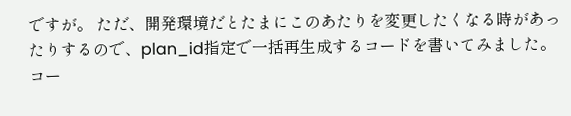ですが。 ただ、開発環境だとたまにこのあたりを変更したくなる時があったりするので、plan_id指定で一括再生成するコードを書いてみました。 コー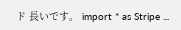ド 長いです。 import * as Stripe ...